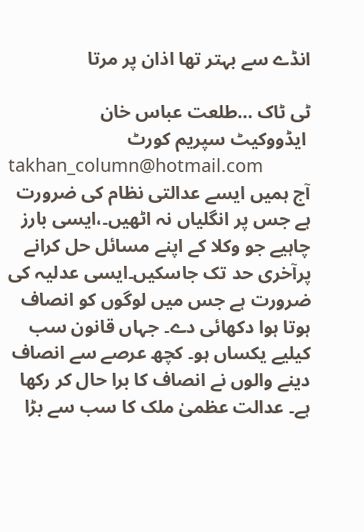انڈے سے بہتر تھا اذان پر مرتا

ٹی ٹاک …طلعت عباس خان
 ایڈووکیٹ سپریم کورٹ
takhan_column@hotmail.com
آج ہمیں ایسے عدالتی نظام کی ضرورت ہے جس پر انگلیاں نہ اٹھیں۔،ایسی بارز چاہیے جو وکلا کے اپنے مسائل حل کرانے پرآخری حد تک جاسکیں۔ایسی عدلیہ کی ضرورت ہے جس میں لوگوں کو انصاف ہوتا ہوا دکھائی دے۔ جہاں قانون سب کیلیے یکساں ہو۔ کچھ عرصے سے انصاف دینے والوں نے انصاف کا برا حال کر رکھا ہے۔ عدالت عظمیٰ ملک کا سب سے بڑا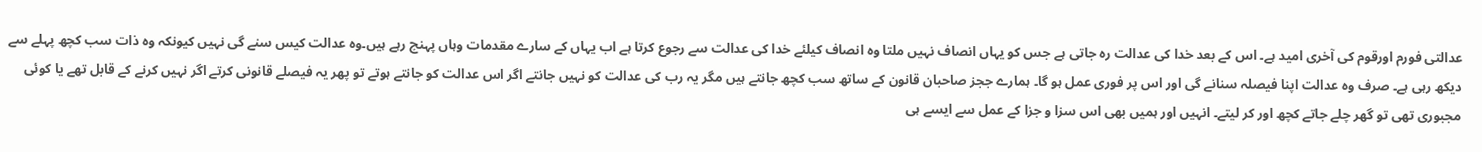عدالتی فورم اورقوم کی آخری امید ہے۔ اس کے بعد خدا کی عدالت رہ جاتی ہے جس کو یہاں انصاف نہیں ملتا وہ انصاف کیلئے خدا کی عدالت سے رجوع کرتا ہے اب یہاں کے سارے مقدمات وہاں پہنچ رہے ہیں۔وہ عدالت کیس سنے گی نہیں کیونکہ وہ ذات سب کچھ پہلے سے دیکھ رہی ہے۔ صرف وہ عدالت اپنا فیصلہ سنانے گی اور اس پر فوری عمل ہو گا۔ ہمارے ججز صاحبان قانون کے ساتھ سب کچھ جانتے ہیں مگر یہ رب کی عدالت کو نہیں جانتے اگر اس عدالت کو جانتے ہوتے تو پھر یہ فیصلے قانونی کرتے اگر نہیں کرنے کے قابل تھے یا کوئی مجبوری تھی تو گھر چلے جاتے کچھ اور کر لیتے۔ انہیں اور ہمیں بھی اس سزا و جزا کے عمل سے ایسے ہی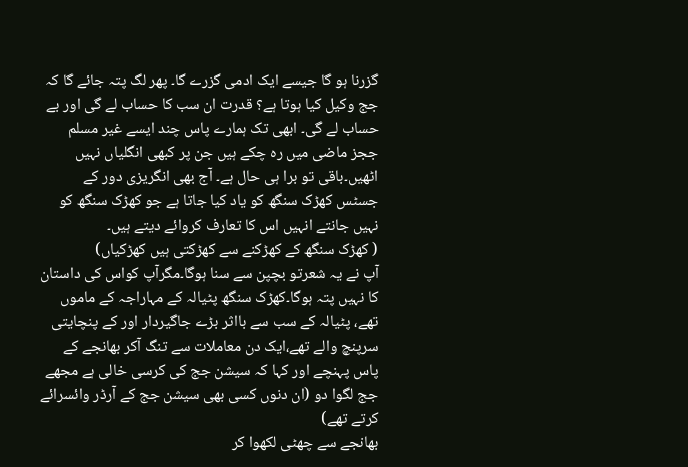گزرنا ہو گا جیسے ایک ادمی گزرے گا۔ پھر لگ پتہ جائے گا کہ جج وکیل کیا ہوتا ہے؟ قدرت ان سب کا حساب لے گی اور بے حساب لے گی۔ ابھی تک ہمارے پاس چند ایسے غیر مسلم ججز ماضی میں رہ چکے ہیں جن پر کبھی انگلیاں نہیں اٹھیں۔باقی تو برا ہی حال ہے۔ آج بھی انگریزی دور کے جسٹس کھڑک سنگھ کو یاد کیا جاتا ہے جو کھڑک سنگھ کو نہیں جانتے انہیں اس کا تعارف کروائے دیتے ہیں۔
( کھڑک سنگھ کے کھڑکنے سے کھڑکتی ہیں کھڑکیاں)
آپ نے یہ شعرتو بچپن سے سنا ہوگا۔مگرآپ کواس کی داستان کا نہیں پتہ ہوگا۔کھڑک سنگھ پٹیالہ کے مہاراجہ کے ماموں تھے، پٹیالہ کے سب سے بااثر بڑے جاگیردار اور کے پنچایتی سرپنچ والے تھے،ایک دن معاملات سے تنگ آکر بھانجے کے پاس پہنچے اور کہا کہ سیشن جج کی کرسی خالی ہے مجھے جج لگوا دو (ان دنوں کسی بھی سیشن جج کے آرڈر وائسرائے کرتے تھے)
بھانجے سے چھٹی لکھوا کر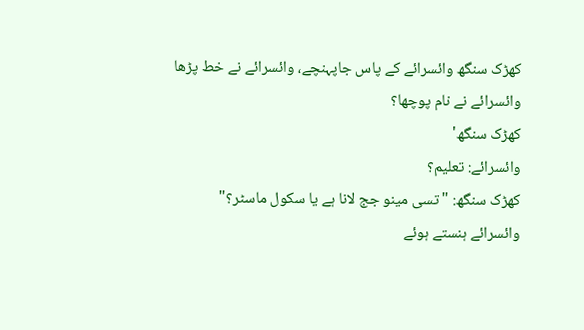کھڑک سنگھ وائسرائے کے پاس جاپہنچے، وائسرائے نے خط پڑھا
وائسرائے نے نام پوچھا؟
کھڑک سنگھ'
وائسرائے: تعلیم؟
کھڑک سنگھ: "تسی مینو جج لانا ہے یا سکول ماسٹر؟"
وائسرائے ہنستے ہوئے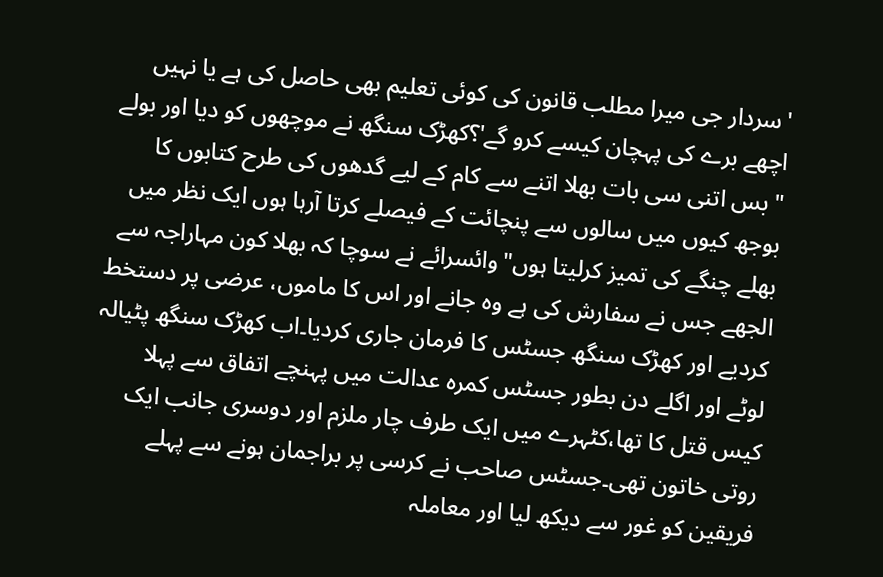'سردار جی میرا مطلب قانون کی کوئی تعلیم بھی حاصل کی ہے یا نہیں اچھے برے کی پہچان کیسے کرو گے'؟کھڑک سنگھ نے موچھوں کو دیا اور بولے " بس اتنی سی بات بھلا اتنے سے کام کے لیے گدھوں کی طرح کتابوں کا بوجھ کیوں میں سالوں سے پنچائت کے فیصلے کرتا آرہا ہوں ایک نظر میں بھلے چنگے کی تمیز کرلیتا ہوں"وائسرائے نے سوچا کہ بھلا کون مہاراجہ سے الجھے جس نے سفارش کی ہے وہ جانے اور اس کا ماموں، عرضی پر دستخط کردیے اور کھڑک سنگھ جسٹس کا فرمان جاری کردیا۔اب کھڑک سنگھ پٹیالہ لوٹے اور اگلے دن بطور جسٹس کمرہ عدالت میں پہنچے اتفاق سے پہلا کیس قتل کا تھا،کٹہرے میں ایک طرف چار ملزم اور دوسری جانب ایک روتی خاتون تھی۔جسٹس صاحب نے کرسی پر براجمان ہونے سے پہلے فریقین کو غور سے دیکھ لیا اور معاملہ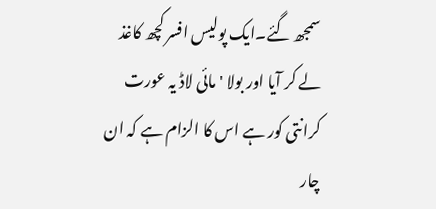سمجھ گئے۔ایک پولیس افسر کچھ کاغذ لے کر آیا اور بولا 'مائی لاڈ یہ عورت کرانتی کور ہے اس کا الزام ہے کہ ان چار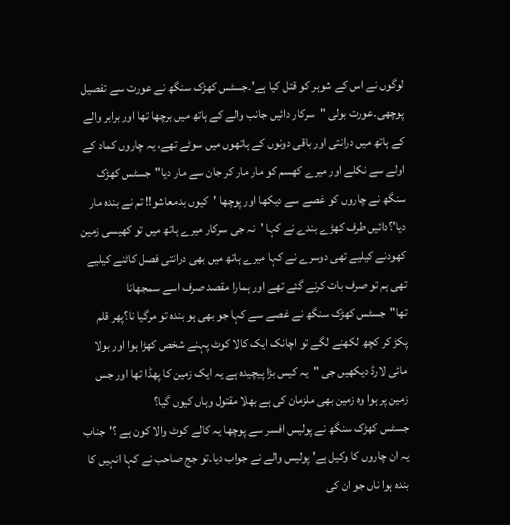لوگوں نے اس کے شوہر کو قتل کیا ہے'۔جسٹس کھڑک سنگھ نے عورت سے تفصیل پوچھی۔عورت بولی "سرکار دائیں جانب والے کے ہاتھ میں برچھا تھا اور برابر والے کے ہاتھ میں درانتی اور باقی دونوں کے ہاتھوں میں سوٹے تھے، یہ چاروں کماد کے اولے سے نکلے اور میرے کھسم کو مار مار کر جان سے مار دیا"جسٹس کھڑک سنگھ نے چاروں کو غصے سے دیکھا اور پوچھا 'کیوں بدمعاشو!! تم نے بندہ مار دیا'؟دائیں طرف کھڑے بندے نے کہا 'نہ جی سرکار میرے ہاتھ میں تو کھیسی زمین کھودنے کیلیے تھی دوسرے نے کہا میرے ہاتھ میں بھی درانتی فصل کاٹنے کیلیے تھی ہم تو صرف بات کرنے گئے تھے اور ہمارا مقصد صرف اسے سمجھانا تھا"جسٹس کھڑک سنگھ نے غصے سے کہا جو بھی ہو بندہ تو مرگیا نا؟پھر قلم پکڑ کر کچھ لکھنے لگے تو اچانک ایک کالا کوٹ پہنے شخص کھڑا ہوا اور بولا مائی لارڈ دیکھیں جی "یہ کیس بڑا پیچیدہ ہے یہ ایک زمین کا پھڈا تھا اور جس زمین پر ہوا وہ زمین بھی ملزمان کی ہے بھلا مقتول وہاں کیوں گیا؟
جسٹس کھڑک سنگھ نے پولیس افسر سے پوچھا یہ کالے کوٹ والا کون ہے ؟'جناب یہ ان چاروں کا وکیل ہے' پولیس والے نے جواب دیا۔تو جج صاحب نے کہا انہیں کا بندہ ہوا ناں جو ان کی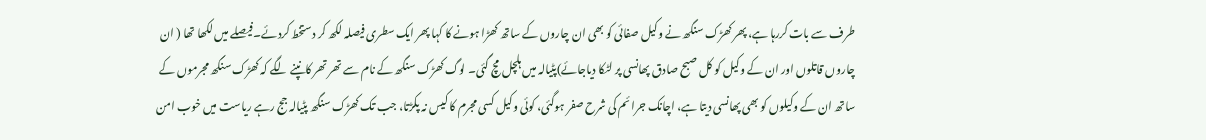طرف سے بات کررہا ہے، پھر کھڑک سنگھ نے وکیل صفائی کو بھی ان چاروں کے ساتھ کھڑا ہونے کا کہا پھر ایک سطری فیصلہ لکھ کر دستخط کردئے۔فیصلے میں لکھا تھا ( ان چاروں قاتلوں اور ان کے وکیل کو کل صبح صادق پھانسی پر لٹکا دیاجائے)پٹیالہ میں ہلچل مچ گئی۔ لوگ کھڑک سنگھ کے نام سے تھر تھر کانپنے لگے کہ کھڑک سنگھ مجرموں کے ساتھ ان کے وکیلوں کو بھی پھانسی دیتا ہے، اچانک جرائم کی شرح صفر ہوگئی، کوئی وکیل کسی مجرم کا کیس نہ پکڑتا، جب تک کھڑک سنگھ پٹیالہ جج رہے ریاست میں خوب امن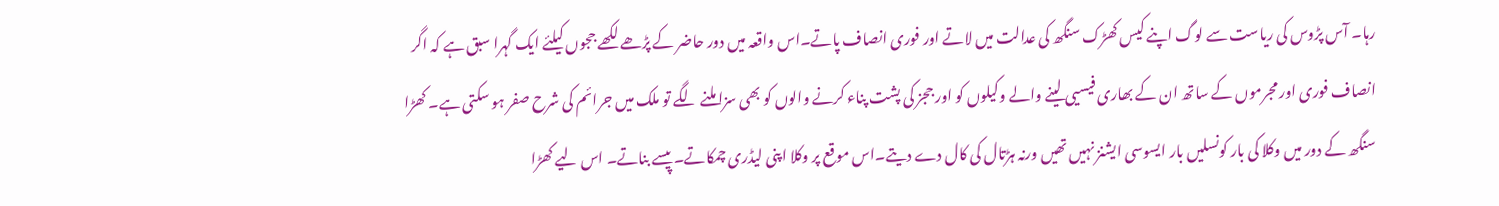رہا۔ آس پڑوس کی ریاست سے لوگ اپنے کیس کھڑک سنگھ کی عدالت میں لاتے اور فوری انصاف پاتے۔اس واقعہ میں دور حاضر کے پڑھے لکھے ججوں کیلئے ایک گہرا سبق ہے کہ اگر انصاف فوری اور مجرموں کے ساتھ ان کے بھاری فیسیی لینے والے وکیلوں کو اور ججز کی پشت پناء کرنے والوں کو بھی سزا ملنے لگے تو ملک میں جرائم کی شرح صفر ہو سکتی ہے۔ کھڑا سنگھ کے دور میں وکلا کی بار کونسلیں بار ایسوسی ایشنز نہیں تھیں ورنہ ہڑتال کی کال دے دیتے۔اس موقع پر وکلا اپنی لیڈری چمکاتے۔ پیسے بناتے۔ اس لیے کھڑا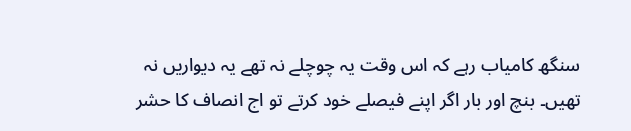سنگھ کامیاب رہے کہ اس وقت یہ چوچلے نہ تھے یہ دیواریں نہ تھیں۔ بنچ اور بار اگر اپنے فیصلے خود کرتے تو اج انصاف کا حشر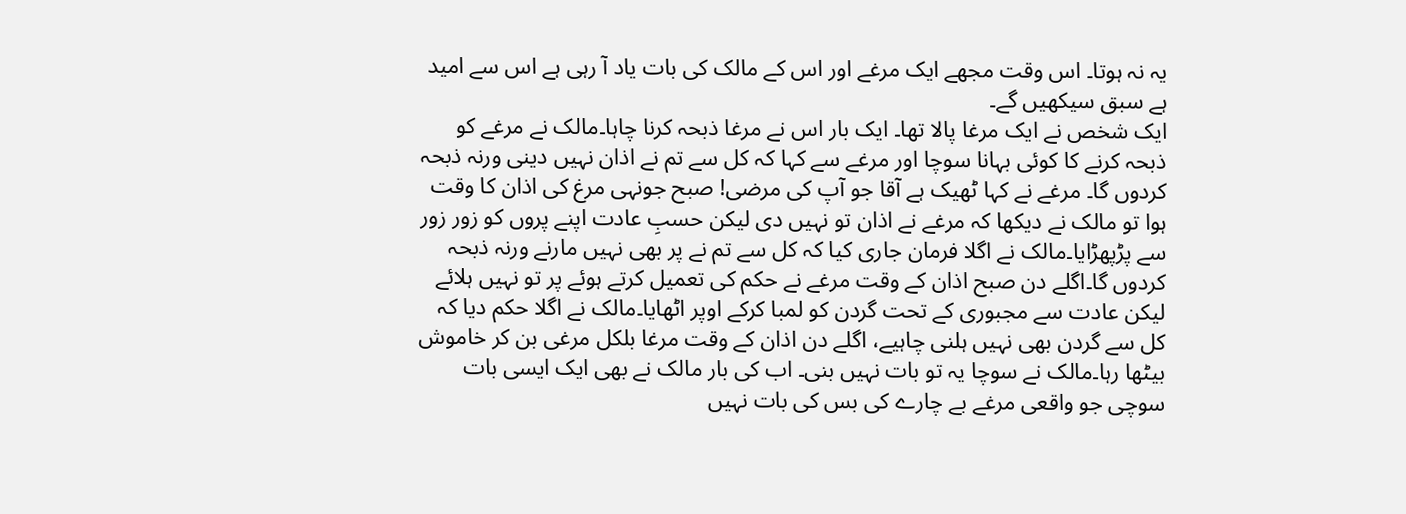یہ نہ ہوتا۔ اس وقت مجھے ایک مرغے اور اس کے مالک کی بات یاد آ رہی ہے اس سے امید ہے سبق سیکھیں گے۔
ایک شخص نے ایک مرغا پالا تھا۔ ایک بار اس نے مرغا ذبحہ کرنا چاہا۔مالک نے مرغے کو ذبحہ کرنے کا کوئی بہانا سوچا اور مرغے سے کہا کہ کل سے تم نے اذان نہیں دینی ورنہ ذبحہ کردوں گا۔ مرغے نے کہا ٹھیک ہے آقا جو آپ کی مرضی! صبح جونہی مرغ کی اذان کا وقت ہوا تو مالک نے دیکھا کہ مرغے نے اذان تو نہیں دی لیکن حسبِ عادت اپنے پروں کو زور زور سے پڑپھڑایا۔مالک نے اگلا فرمان جاری کیا کہ کل سے تم نے پر بھی نہیں مارنے ورنہ ذبحہ کردوں گا۔اگلے دن صبح اذان کے وقت مرغے نے حکم کی تعمیل کرتے ہوئے پر تو نہیں ہلائے لیکن عادت سے مجبوری کے تحت گردن کو لمبا کرکے اوپر اٹھایا۔مالک نے اگلا حکم دیا کہ کل سے گردن بھی نہیں ہلنی چاہیے، اگلے دن اذان کے وقت مرغا بلکل مرغی بن کر خاموش بیٹھا رہا۔مالک نے سوچا یہ تو بات نہیں بنی۔ اب کی بار مالک نے بھی ایک ایسی بات سوچی جو واقعی مرغے بے چارے کی بس کی بات نہیں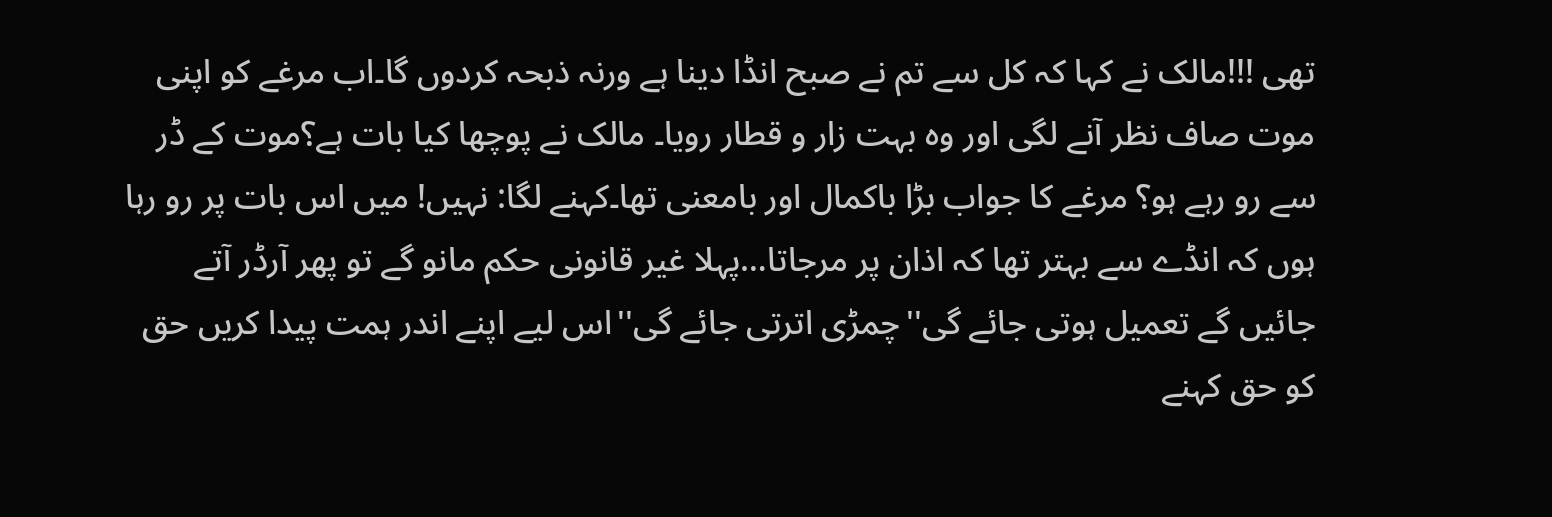تھی !!!مالک نے کہا کہ کل سے تم نے صبح انڈا دینا ہے ورنہ ذبحہ کردوں گا۔اب مرغے کو اپنی موت صاف نظر آنے لگی اور وہ بہت زار و قطار رویا۔ مالک نے پوچھا کیا بات ہے؟موت کے ڈر سے رو رہے ہو؟ مرغے کا جواب بڑا باکمال اور بامعنی تھا۔کہنے لگا: نہیں! میں اس بات پر رو رہا ہوں کہ انڈے سے بہتر تھا کہ اذان پر مرجاتا…پہلا غیر قانونی حکم مانو گے تو پھر آرڈر آتے جائیں گے تعمیل ہوتی جائے گی''چمڑی اترتی جائے گی''اس لیے اپنے اندر ہمت پیدا کریں حق کو حق کہنے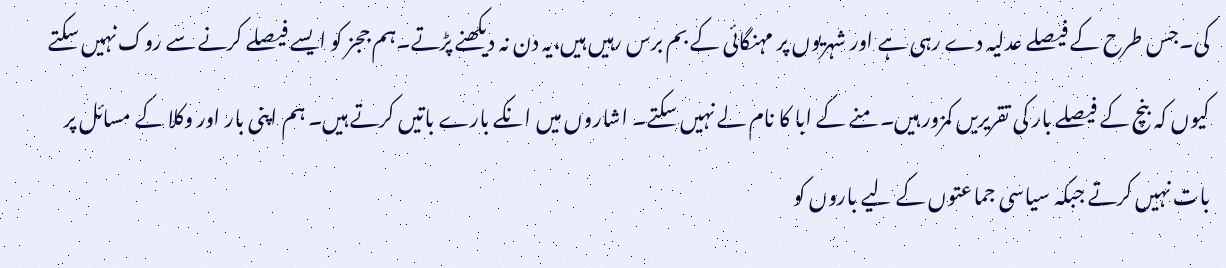کی۔جس طرح کے فیصلے عدلیہ دے رہی ہے اور شہریوں پر مہنگائی کے بم برس رہیں ہیں،یہ دن نہ دیکھنے پڑتے۔ہم ججز کو ایسے فیصلے کرنے سے روک نہیں سکتے کیوں کہ بنچ کے فیصلے بار کی تقریریں کمزور ہیں۔ منے کے ابا کا نام لے نہیں سکتے۔ اشاروں میں انکے بارے باتیں کرتے ہیں۔ ہم اپنی بار اور وکلا کے مسائل پر بات نہیں کرتے جبکہ سیاسی جماعتوں کے لیے باروں کو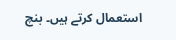استعمال کرتے ہیں۔ بنچ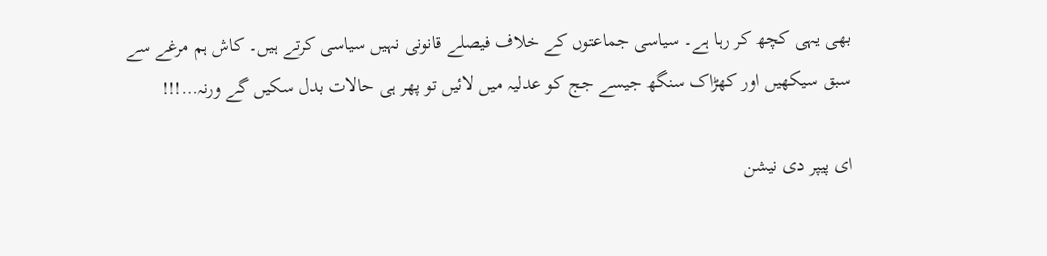بھی یہی کچھ کر رہا ہے۔ سیاسی جماعتوں کے خلاف فیصلے قانونی نہیں سیاسی کرتے ہیں۔ کاش ہم مرغے سے سبق سیکھیں اور کھڑاک سنگھ جیسے جج کو عدلیہ میں لائیں تو پھر ہی حالات بدل سکیں گے ورنہ…!!!

ای پیپر دی نیشن